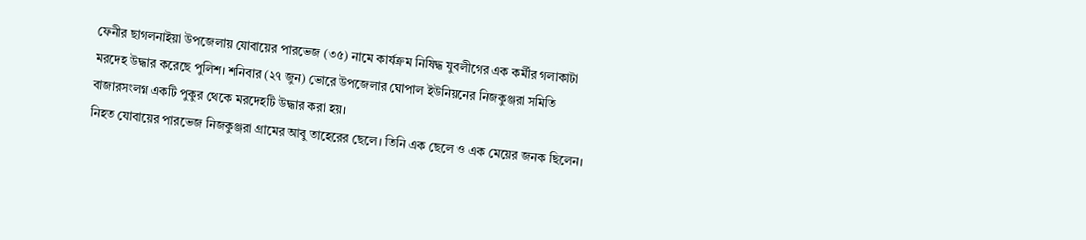ফেনীর ছাগলনাইয়া উপজেলায় যোবায়ের পারভেজ (৩৫) নামে কার্যক্রম নিষিদ্ধ যুবলীগের এক কর্মীর গলাকাটা মরদেহ উদ্ধার করেছে পুলিশ। শনিবার (২৭ জুন) ভোরে উপজেলার ঘোপাল ইউনিয়নের নিজকুঞ্জরা সমিতি বাজারসংলগ্ন একটি পুকুর থেকে মরদেহটি উদ্ধার করা হয়।
নিহত যোবায়ের পারভেজ নিজকুঞ্জরা গ্রামের আবু তাহেরের ছেলে। তিনি এক ছেলে ও এক মেয়ের জনক ছিলেন।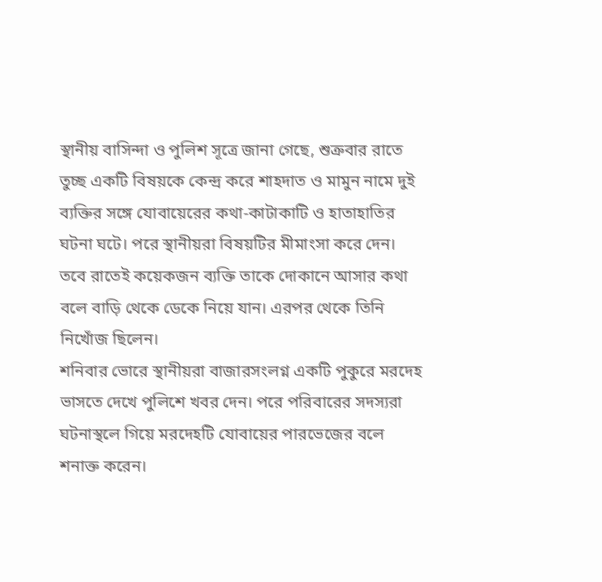স্থানীয় বাসিন্দা ও পুলিশ সূত্রে জানা গেছে, শুক্রবার রাতে তুচ্ছ একটি বিষয়কে কেন্দ্র করে শাহদাত ও মামুন নামে দুই ব্যক্তির সঙ্গে যোবায়েরের কথা-কাটাকাটি ও হাতাহাতির ঘটনা ঘটে। পরে স্থানীয়রা বিষয়টির মীমাংসা করে দেন। তবে রাতেই কয়েকজন ব্যক্তি তাকে দোকানে আসার কথা বলে বাড়ি থেকে ডেকে নিয়ে যান। এরপর থেকে তিনি নিখোঁজ ছিলেন।
শনিবার ভোরে স্থানীয়রা বাজারসংলগ্ন একটি পুকুরে মরদেহ ভাসতে দেখে পুলিশে খবর দেন। পরে পরিবারের সদস্যরা ঘটনাস্থলে গিয়ে মরদেহটি যোবায়ের পারভেজের বলে শনাক্ত করেন।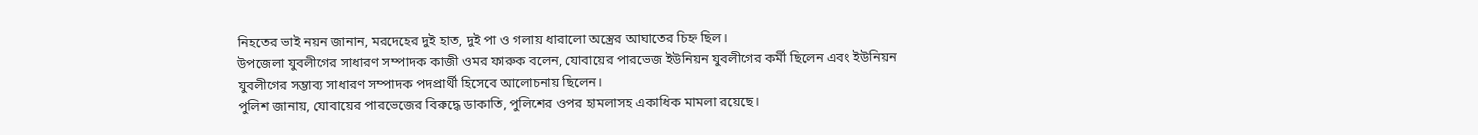নিহতের ভাই নয়ন জানান, মরদেহের দুই হাত, দুই পা ও গলায় ধারালো অস্ত্রের আঘাতের চিহ্ন ছিল।
উপজেলা যুবলীগের সাধারণ সম্পাদক কাজী ওমর ফারুক বলেন, যোবায়ের পারভেজ ইউনিয়ন যুবলীগের কর্মী ছিলেন এবং ইউনিয়ন যুবলীগের সম্ভাব্য সাধারণ সম্পাদক পদপ্রার্থী হিসেবে আলোচনায় ছিলেন।
পুলিশ জানায়, যোবায়ের পারভেজের বিরুদ্ধে ডাকাতি, পুলিশের ওপর হামলাসহ একাধিক মামলা রয়েছে।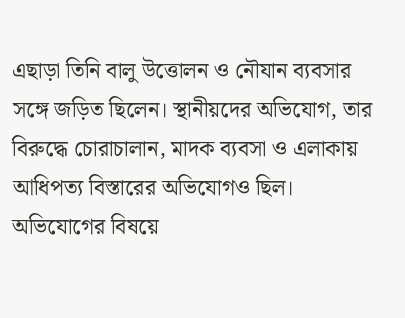এছাড়া তিনি বালু উত্তোলন ও নৌযান ব্যবসার সঙ্গে জড়িত ছিলেন। স্থানীয়দের অভিযোগ, তার বিরুদ্ধে চোরাচালান, মাদক ব্যবসা ও এলাকায় আধিপত্য বিস্তারের অভিযোগও ছিল।
অভিযোগের বিষয়ে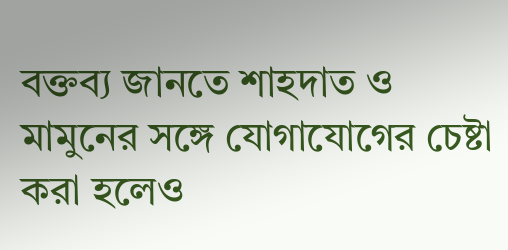বক্তব্য জানতে শাহদাত ও মামুনের সঙ্গে যোগাযোগের চেষ্টা করা হলেও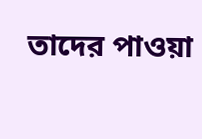তাদের পাওয়া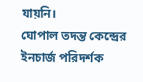যায়নি।
ঘোপাল তদন্ত কেন্দ্রের ইনচার্জ পরিদর্শক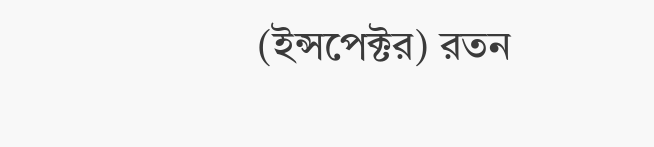(ইন্সপেক্টর) রতন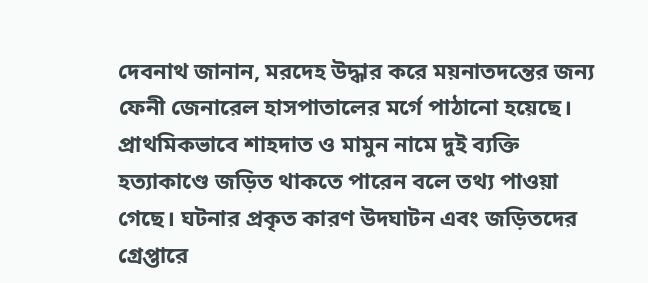দেবনাথ জানান, মরদেহ উদ্ধার করে ময়নাতদন্তের জন্য ফেনী জেনারেল হাসপাতালের মর্গে পাঠানো হয়েছে। প্রাথমিকভাবে শাহদাত ও মামুন নামে দুই ব্যক্তি হত্যাকাণ্ডে জড়িত থাকতে পারেন বলে তথ্য পাওয়া গেছে। ঘটনার প্রকৃত কারণ উদঘাটন এবং জড়িতদের গ্রেপ্তারে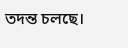তদন্ত চলছে।